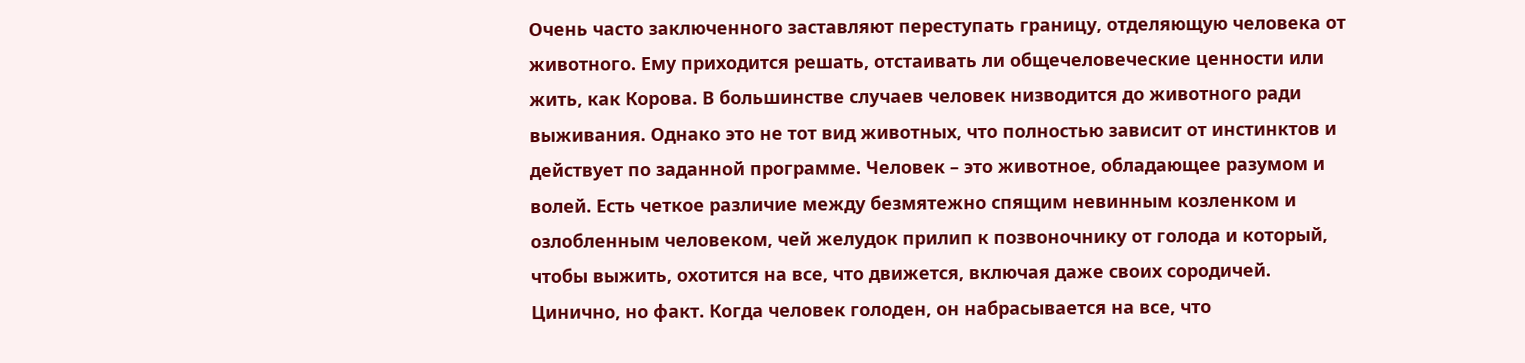Очень часто заключенного заставляют переступать границу, отделяющую человека от животного. Ему приходится решать, отстаивать ли общечеловеческие ценности или жить, как Корова. В большинстве случаев человек низводится до животного ради выживания. Однако это не тот вид животных, что полностью зависит от инстинктов и действует по заданной программе. Человек – это животное, обладающее разумом и волей. Есть четкое различие между безмятежно спящим невинным козленком и озлобленным человеком, чей желудок прилип к позвоночнику от голода и который, чтобы выжить, охотится на все, что движется, включая даже своих сородичей. Цинично, но факт. Когда человек голоден, он набрасывается на все, что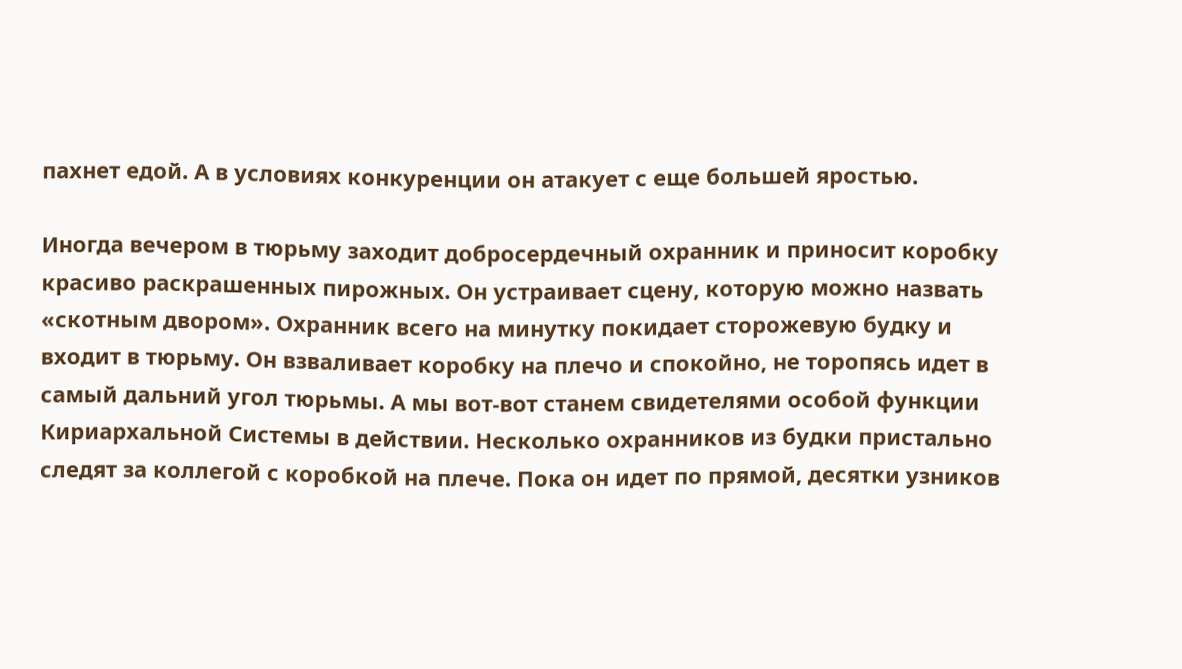пахнет едой. А в условиях конкуренции он атакует с еще большей яростью.

Иногда вечером в тюрьму заходит добросердечный охранник и приносит коробку красиво раскрашенных пирожных. Он устраивает сцену, которую можно назвать «скотным двором». Охранник всего на минутку покидает сторожевую будку и входит в тюрьму. Он взваливает коробку на плечо и спокойно, не торопясь идет в самый дальний угол тюрьмы. А мы вот-вот станем свидетелями особой функции Кириархальной Системы в действии. Несколько охранников из будки пристально следят за коллегой с коробкой на плече. Пока он идет по прямой, десятки узников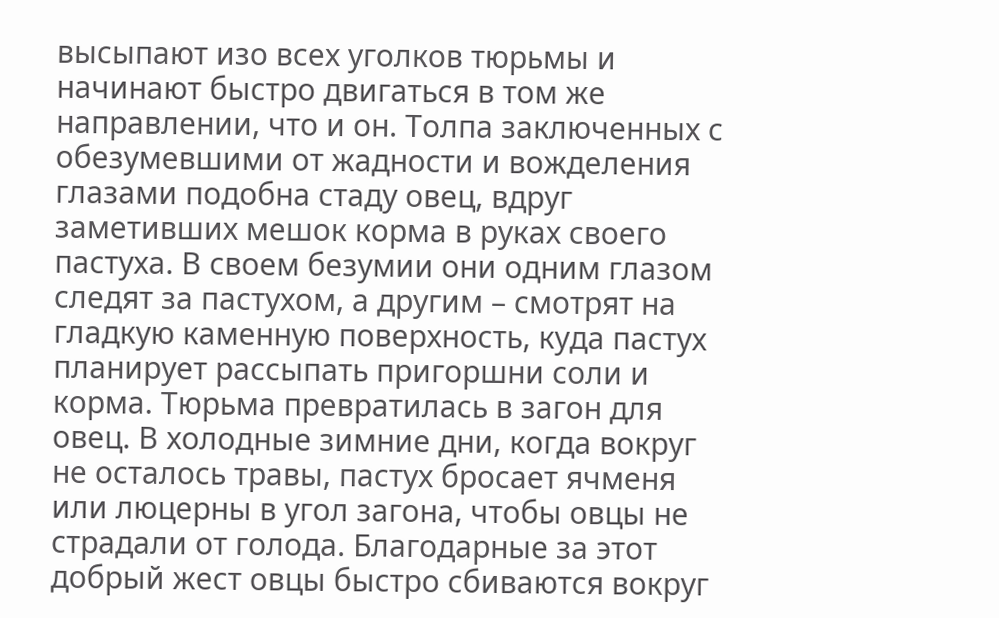высыпают изо всех уголков тюрьмы и начинают быстро двигаться в том же направлении, что и он. Толпа заключенных с обезумевшими от жадности и вожделения глазами подобна стаду овец, вдруг заметивших мешок корма в руках своего пастуха. В своем безумии они одним глазом следят за пастухом, а другим – смотрят на гладкую каменную поверхность, куда пастух планирует рассыпать пригоршни соли и корма. Тюрьма превратилась в загон для овец. В холодные зимние дни, когда вокруг не осталось травы, пастух бросает ячменя или люцерны в угол загона, чтобы овцы не страдали от голода. Благодарные за этот добрый жест овцы быстро сбиваются вокруг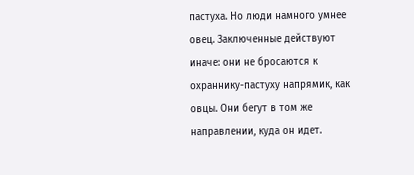пастуха. Но люди намного умнее овец. Заключенные действуют иначе: они не бросаются к охраннику-пастуху напрямик, как овцы. Они бегут в том же направлении, куда он идет.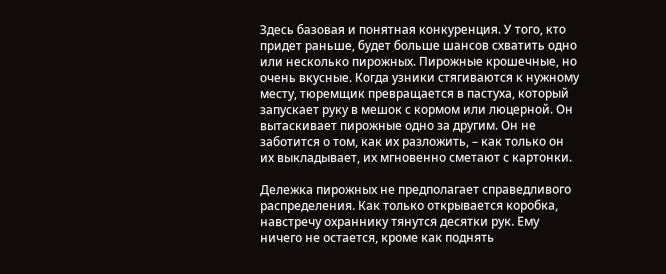Здесь базовая и понятная конкуренция. У того, кто придет раньше, будет больше шансов схватить одно или несколько пирожных. Пирожные крошечные, но очень вкусные. Когда узники стягиваются к нужному месту, тюремщик превращается в пастуха, который запускает руку в мешок с кормом или люцерной. Он вытаскивает пирожные одно за другим. Он не заботится о том, как их разложить, – как только он их выкладывает, их мгновенно сметают с картонки.

Дележка пирожных не предполагает справедливого распределения. Как только открывается коробка, навстречу охраннику тянутся десятки рук. Ему ничего не остается, кроме как поднять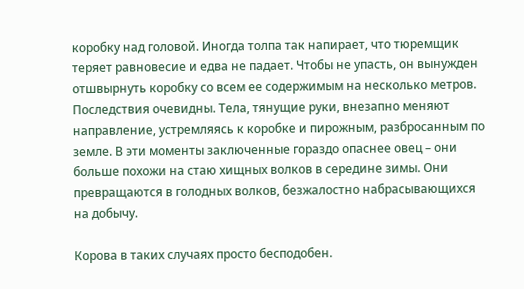коробку над головой. Иногда толпа так напирает, что тюремщик теряет равновесие и едва не падает. Чтобы не упасть, он вынужден отшвырнуть коробку со всем ее содержимым на несколько метров. Последствия очевидны. Тела, тянущие руки, внезапно меняют направление, устремляясь к коробке и пирожным, разбросанным по земле. В эти моменты заключенные гораздо опаснее овец – они больше похожи на стаю хищных волков в середине зимы. Они превращаются в голодных волков, безжалостно набрасывающихся на добычу.

Корова в таких случаях просто бесподобен.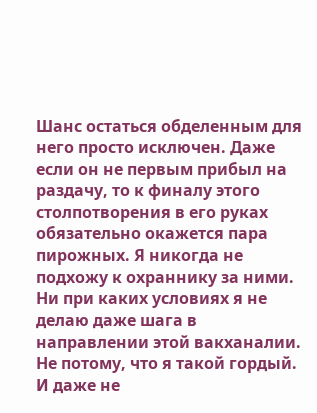Шанс остаться обделенным для него просто исключен. Даже если он не первым прибыл на раздачу, то к финалу этого столпотворения в его руках обязательно окажется пара пирожных. Я никогда не подхожу к охраннику за ними. Ни при каких условиях я не делаю даже шага в направлении этой вакханалии. Не потому, что я такой гордый. И даже не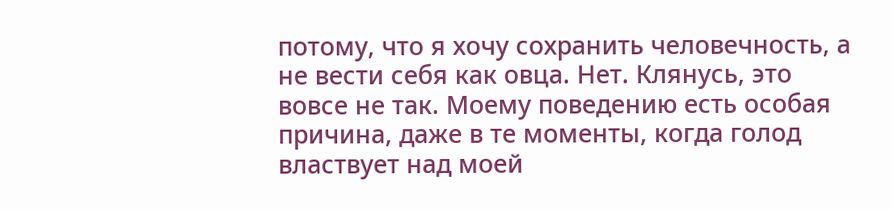потому, что я хочу сохранить человечность, а не вести себя как овца. Нет. Клянусь, это вовсе не так. Моему поведению есть особая причина, даже в те моменты, когда голод властвует над моей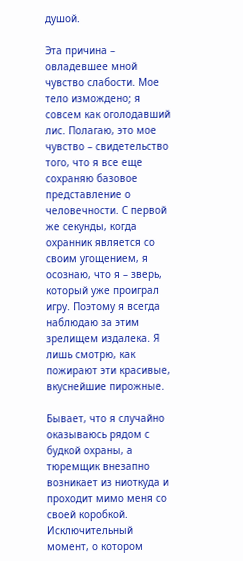душой.

Эта причина – овладевшее мной чувство слабости. Мое тело измождено; я совсем как оголодавший лис. Полагаю, это мое чувство – свидетельство того, что я все еще сохраняю базовое представление о человечности. С первой же секунды, когда охранник является со своим угощением, я осознаю, что я – зверь, который уже проиграл игру. Поэтому я всегда наблюдаю за этим зрелищем издалека. Я лишь смотрю, как пожирают эти красивые, вкуснейшие пирожные.

Бывает, что я случайно оказываюсь рядом с будкой охраны, а тюремщик внезапно возникает из ниоткуда и проходит мимо меня со своей коробкой. Исключительный момент, о котором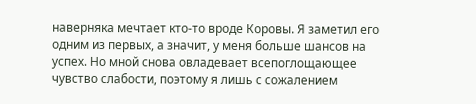наверняка мечтает кто-то вроде Коровы. Я заметил его одним из первых, а значит, у меня больше шансов на успех. Но мной снова овладевает всепоглощающее чувство слабости, поэтому я лишь с сожалением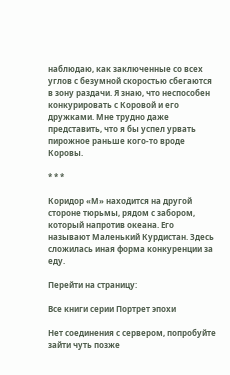наблюдаю, как заключенные со всех углов с безумной скоростью сбегаются в зону раздачи. Я знаю, что неспособен конкурировать с Коровой и его дружками. Мне трудно даже представить, что я бы успел урвать пирожное раньше кого-то вроде Коровы.

* * *

Коридор «М» находится на другой стороне тюрьмы, рядом с забором, который напротив океана. Его называют Маленький Курдистан. Здесь сложилась иная форма конкуренции за еду.

Перейти на страницу:

Все книги серии Портрет эпохи

Нет соединения с сервером, попробуйте зайти чуть позже